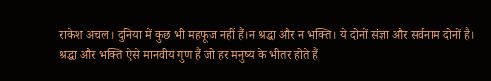राकेश अचल। दुनिया में कुछ भी महफूज नहीं हैं।न श्रद्धा और न भक्ति। ये दोनों संज्ञा और सर्वनाम दोनों है। श्रद्धा और भक्ति ऐसे मानवीय गुण हैं जो हर मनुष्य के भीतर होते हैं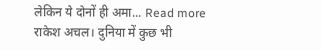लेकिन ये दोनों ही अमा... Read more
राकेश अचल। दुनिया में कुछ भी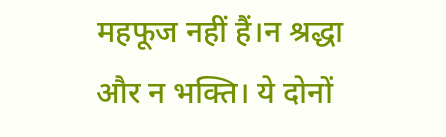महफूज नहीं हैं।न श्रद्धा और न भक्ति। ये दोनों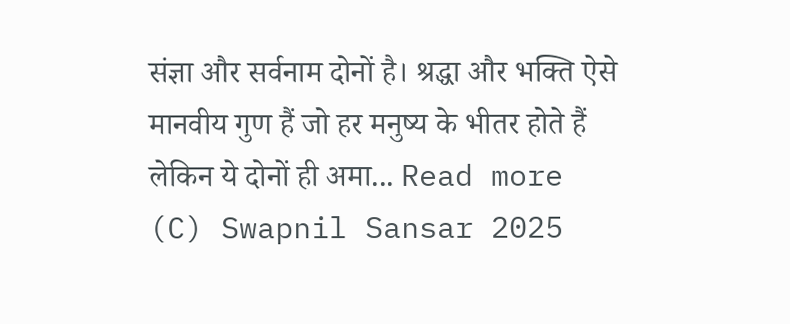संज्ञा और सर्वनाम दोनों है। श्रद्धा और भक्ति ऐसे मानवीय गुण हैं जो हर मनुष्य के भीतर होते हैं लेकिन ये दोनों ही अमा... Read more
(C) Swapnil Sansar 2025